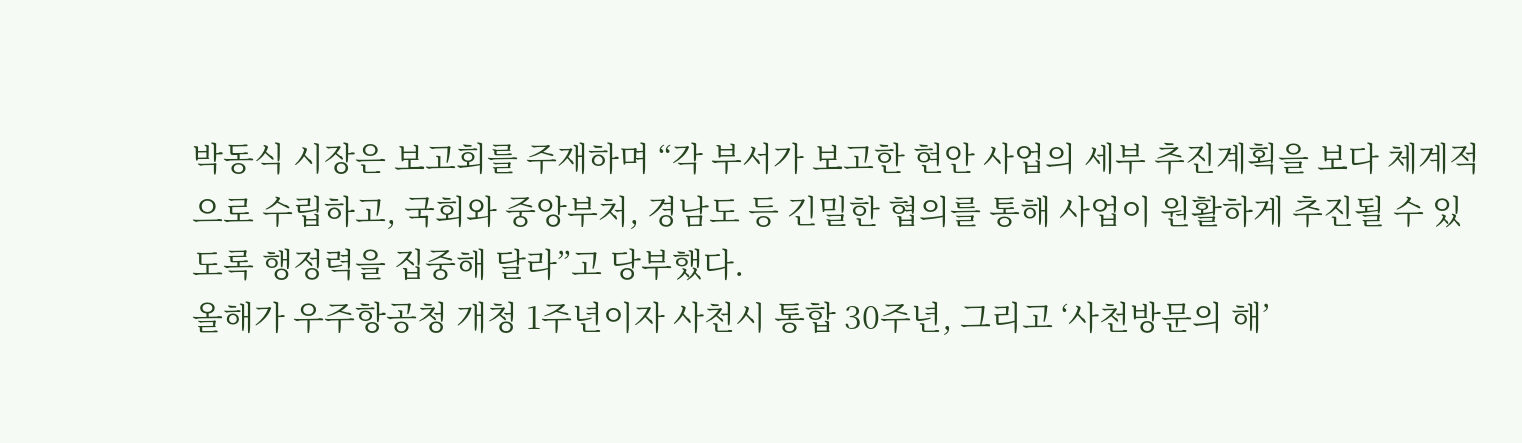박동식 시장은 보고회를 주재하며 “각 부서가 보고한 현안 사업의 세부 추진계획을 보다 체계적으로 수립하고, 국회와 중앙부처, 경남도 등 긴밀한 협의를 통해 사업이 원활하게 추진될 수 있도록 행정력을 집중해 달라”고 당부했다.
올해가 우주항공청 개청 1주년이자 사천시 통합 30주년, 그리고 ‘사천방문의 해’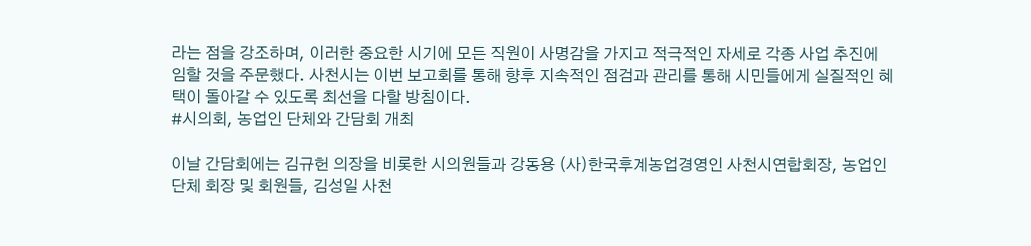라는 점을 강조하며, 이러한 중요한 시기에 모든 직원이 사명감을 가지고 적극적인 자세로 각종 사업 추진에 임할 것을 주문했다. 사천시는 이번 보고회를 통해 향후 지속적인 점검과 관리를 통해 시민들에게 실질적인 혜택이 돌아갈 수 있도록 최선을 다할 방침이다.
#시의회, 농업인 단체와 간담회 개최

이날 간담회에는 김규헌 의장을 비롯한 시의원들과 강동용 (사)한국후계농업경영인 사천시연합회장, 농업인 단체 회장 및 회원들, 김성일 사천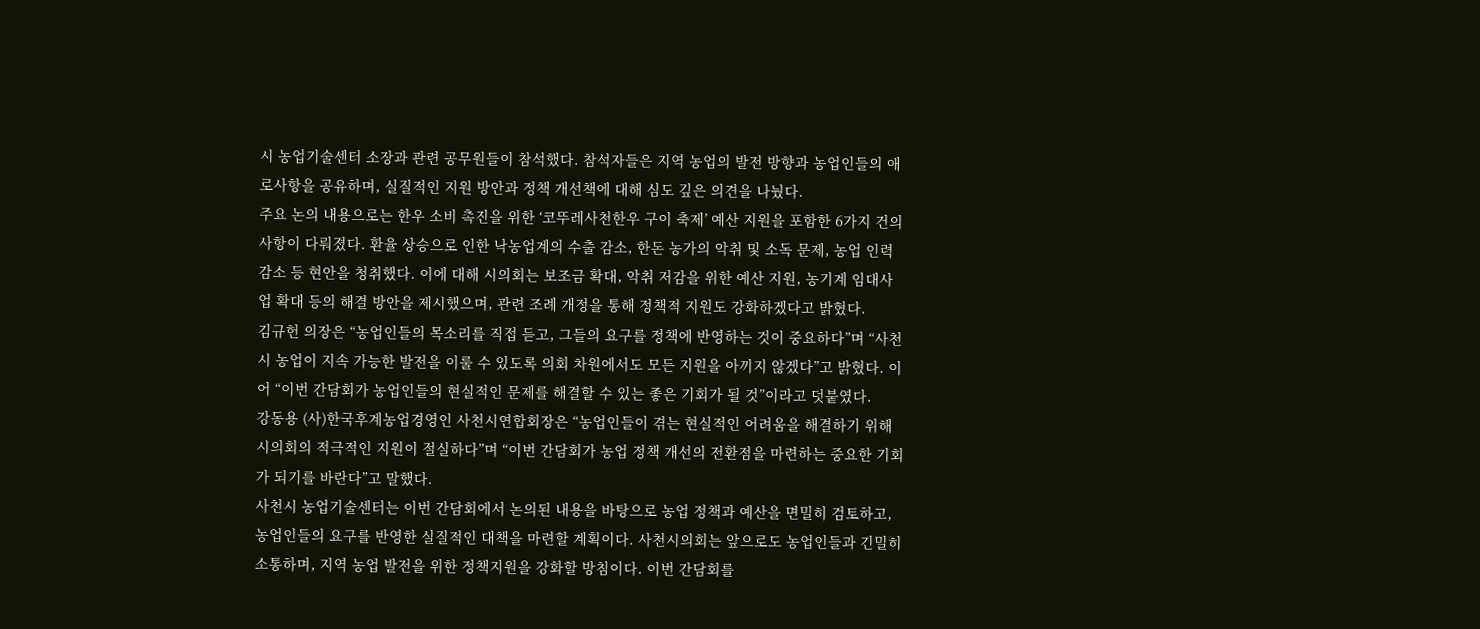시 농업기술센터 소장과 관련 공무원들이 참석했다. 참석자들은 지역 농업의 발전 방향과 농업인들의 애로사항을 공유하며, 실질적인 지원 방안과 정책 개선책에 대해 심도 깊은 의견을 나눴다.
주요 논의 내용으로는 한우 소비 촉진을 위한 ‘코뚜레사천한우 구이 축제’ 예산 지원을 포함한 6가지 건의사항이 다뤄졌다. 환율 상승으로 인한 낙농업계의 수출 감소, 한돈 농가의 악취 및 소독 문제, 농업 인력 감소 등 현안을 청취했다. 이에 대해 시의회는 보조금 확대, 악취 저감을 위한 예산 지원, 농기계 임대사업 확대 등의 해결 방안을 제시했으며, 관련 조례 개정을 통해 정책적 지원도 강화하겠다고 밝혔다.
김규헌 의장은 “농업인들의 목소리를 직접 듣고, 그들의 요구를 정책에 반영하는 것이 중요하다”며 “사천시 농업이 지속 가능한 발전을 이룰 수 있도록 의회 차원에서도 모든 지원을 아끼지 않겠다”고 밝혔다. 이어 “이번 간담회가 농업인들의 현실적인 문제를 해결할 수 있는 좋은 기회가 될 것”이라고 덧붙였다.
강동용 (사)한국후계농업경영인 사천시연합회장은 “농업인들이 겪는 현실적인 어려움을 해결하기 위해 시의회의 적극적인 지원이 절실하다”며 “이번 간담회가 농업 정책 개선의 전환점을 마련하는 중요한 기회가 되기를 바란다”고 말했다.
사천시 농업기술센터는 이번 간담회에서 논의된 내용을 바탕으로 농업 정책과 예산을 면밀히 검토하고, 농업인들의 요구를 반영한 실질적인 대책을 마련할 계획이다. 사천시의회는 앞으로도 농업인들과 긴밀히 소통하며, 지역 농업 발전을 위한 정책지원을 강화할 방침이다. 이번 간담회를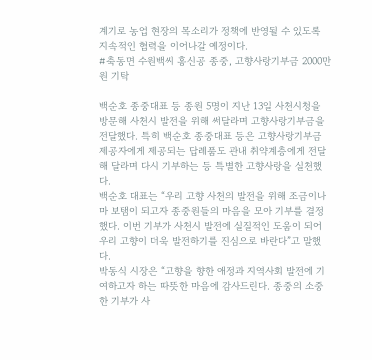계기로 농업 현장의 목소리가 정책에 반영될 수 있도록 지속적인 협력을 이어나갈 예정이다.
#축동면 수원백씨 홍신공 종중, 고향사랑기부금 2000만 원 기탁

백순호 종중대표 등 종원 5명이 지난 13일 사천시청을 방문해 사천시 발전을 위해 써달라며 고향사랑기부금을 전달했다. 특히 백순호 종중대표 등은 고향사랑기부금 제공자에게 제공되는 답례품도 관내 취약계층에게 전달해 달라며 다시 기부하는 등 특별한 고향사랑을 실천했다.
백순호 대표는 “우리 고향 사천의 발전을 위해 조금이나마 보탬이 되고자 종중원들의 마음을 모아 기부를 결정했다. 이번 기부가 사천시 발전에 실질적인 도움이 되어 우리 고향이 더욱 발전하기를 진심으로 바란다”고 말했다.
박동식 시장은 “고향을 향한 애정과 지역사회 발전에 기여하고자 하는 따뜻한 마음에 감사드린다. 종중의 소중한 기부가 사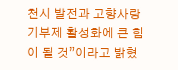천시 발전과 고향사랑기부제 활성화에 큰 힘이 될 것”이라고 밝혔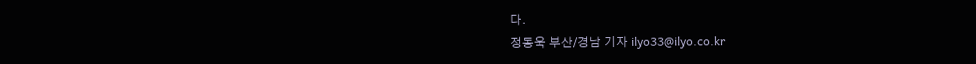다.
정동욱 부산/경남 기자 ilyo33@ilyo.co.kr